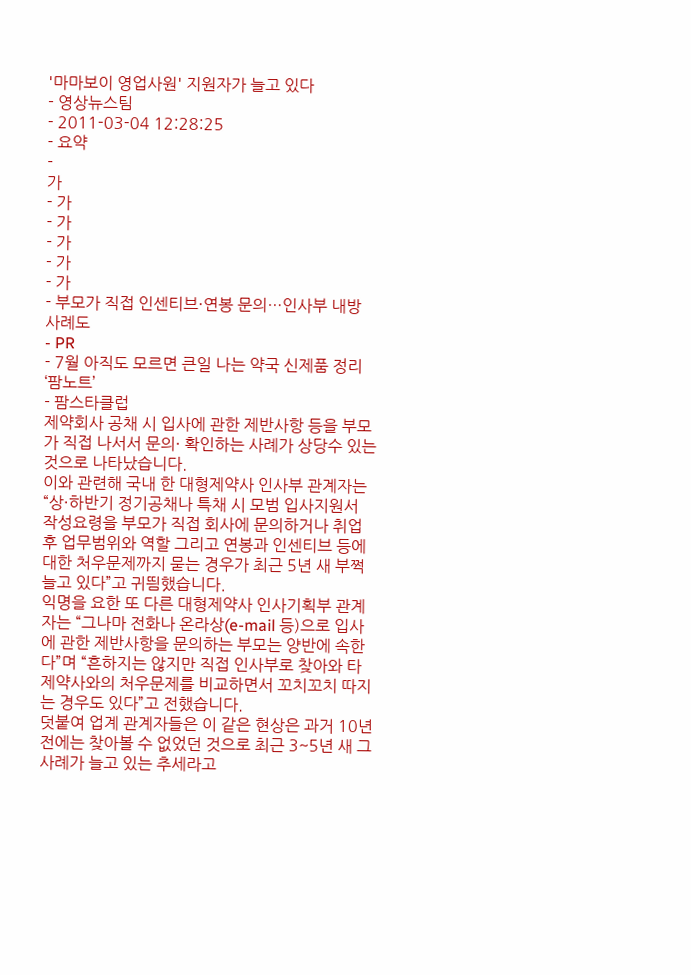'마마보이 영업사원' 지원자가 늘고 있다
- 영상뉴스팀
- 2011-03-04 12:28:25
- 요약
-
가
- 가
- 가
- 가
- 가
- 가
- 부모가 직접 인센티브·연봉 문의…인사부 내방 사례도
- PR
- 7월 아직도 모르면 큰일 나는 약국 신제품 정리 ‘팜노트’
- 팜스타클럽
제약회사 공채 시 입사에 관한 제반사항 등을 부모가 직접 나서서 문의· 확인하는 사례가 상당수 있는 것으로 나타났습니다.
이와 관련해 국내 한 대형제약사 인사부 관계자는 “상·하반기 정기공채나 특채 시 모범 입사지원서 작성요령을 부모가 직접 회사에 문의하거나 취업 후 업무범위와 역할 그리고 연봉과 인센티브 등에 대한 처우문제까지 묻는 경우가 최근 5년 새 부쩍 늘고 있다”고 귀띔했습니다.
익명을 요한 또 다른 대형제약사 인사기획부 관계자는 “그나마 전화나 온라상(e-mail 등)으로 입사에 관한 제반사항을 문의하는 부모는 양반에 속한다”며 “흔하지는 않지만 직접 인사부로 찾아와 타 제약사와의 처우문제를 비교하면서 꼬치꼬치 따지는 경우도 있다”고 전했습니다.
덧붙여 업계 관계자들은 이 같은 현상은 과거 10년 전에는 찾아볼 수 없었던 것으로 최근 3~5년 새 그 사례가 늘고 있는 추세라고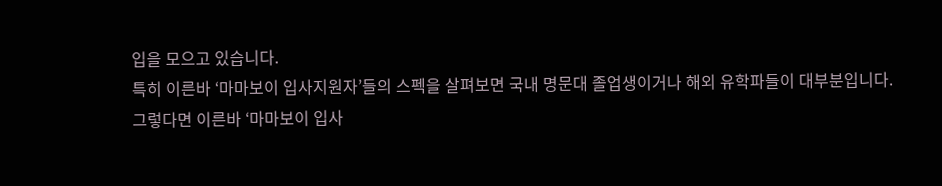입을 모으고 있습니다.
특히 이른바 ‘마마보이 입사지원자’들의 스펙을 살펴보면 국내 명문대 졸업생이거나 해외 유학파들이 대부분입니다.
그렇다면 이른바 ‘마마보이 입사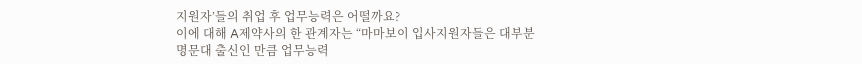지원자’들의 취업 후 업무능력은 어떨까요?
이에 대해 A제약사의 한 관계자는 “마마보이 입사지원자들은 대부분 명문대 출신인 만큼 업무능력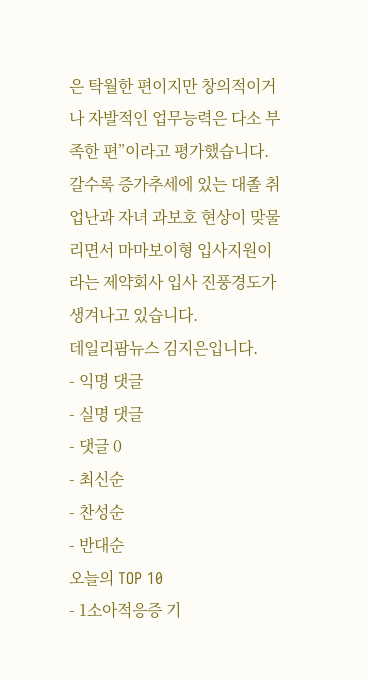은 탁월한 편이지만 창의적이거나 자발적인 업무능력은 다소 부족한 편”이라고 평가했습니다.
갈수록 증가추세에 있는 대졸 취업난과 자녀 과보호 현상이 맞물리면서 마마보이형 입사지원이라는 제약회사 입사 진풍경도가 생겨나고 있습니다.
데일리팜뉴스 김지은입니다.
- 익명 댓글
- 실명 댓글
- 댓글 0
- 최신순
- 찬성순
- 반대순
오늘의 TOP 10
- 1소아적응증 기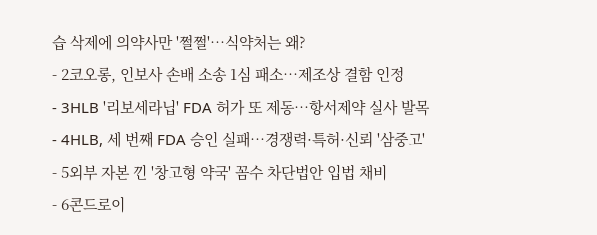습 삭제에 의약사만 '쩔쩔'…식약처는 왜?
- 2코오롱, 인보사 손배 소송 1심 패소…제조상 결함 인정
- 3HLB '리보세라닙' FDA 허가 또 제동…항서제약 실사 발목
- 4HLB, 세 번째 FDA 승인 실패…경쟁력·특허·신뢰 '삼중고'
- 5외부 자본 낀 '창고형 약국' 꼼수 차단법안 입법 채비
- 6콘드로이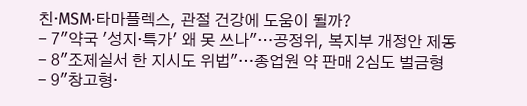친·MSM·타마플렉스, 관절 건강에 도움이 될까?
- 7"약국 '성지·특가' 왜 못 쓰나"…공정위, 복지부 개정안 제동
- 8"조제실서 한 지시도 위법"…종업원 약 판매 2심도 벌금형
- 9"창고형·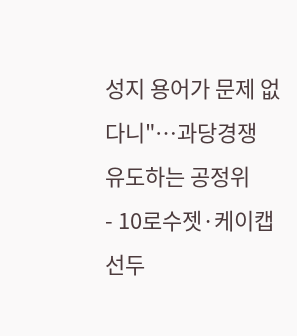성지 용어가 문제 없다니"…과당경쟁 유도하는 공정위
- 10로수젯·케이캡 선두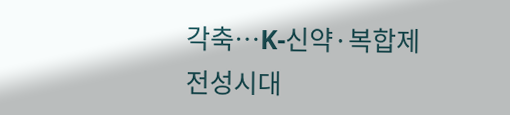각축…K-신약·복합제 전성시대